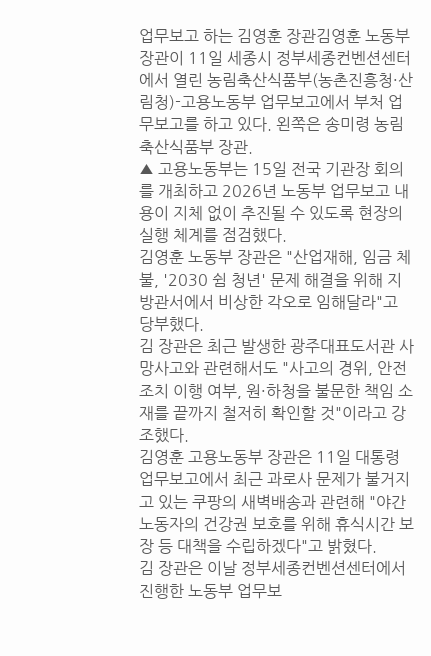업무보고 하는 김영훈 장관김영훈 노동부 장관이 11일 세종시 정부세종컨벤션센터에서 열린 농림축산식품부(농촌진흥청·산림청)-고용노동부 업무보고에서 부처 업무보고를 하고 있다. 왼쪽은 송미령 농림축산식품부 장관.
▲ 고용노동부는 15일 전국 기관장 회의를 개최하고 2026년 노동부 업무보고 내용이 지체 없이 추진될 수 있도록 현장의 실행 체계를 점검했다.
김영훈 노동부 장관은 "산업재해, 임금 체불, '2030 쉼 청년' 문제 해결을 위해 지방관서에서 비상한 각오로 임해달라"고 당부했다.
김 장관은 최근 발생한 광주대표도서관 사망사고와 관련해서도 "사고의 경위, 안전조치 이행 여부, 원·하청을 불문한 책임 소재를 끝까지 철저히 확인할 것"이라고 강조했다.
김영훈 고용노동부 장관은 11일 대통령 업무보고에서 최근 과로사 문제가 불거지고 있는 쿠팡의 새벽배송과 관련해 "야간 노동자의 건강권 보호를 위해 휴식시간 보장 등 대책을 수립하겠다"고 밝혔다.
김 장관은 이날 정부세종컨벤션센터에서 진행한 노동부 업무보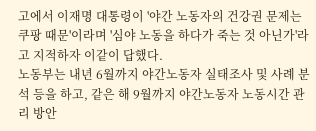고에서 이재명 대통령이 '야간 노동자의 건강권 문제는 쿠팡 때문'이라며 '심야 노동을 하다가 죽는 것 아닌가'라고 지적하자 이같이 답했다.
노동부는 내년 6월까지 야간노동자 실태조사 및 사례 분석 등을 하고, 같은 해 9월까지 야간노동자 노동시간 관리 방안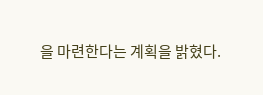을 마련한다는 계획을 밝혔다.